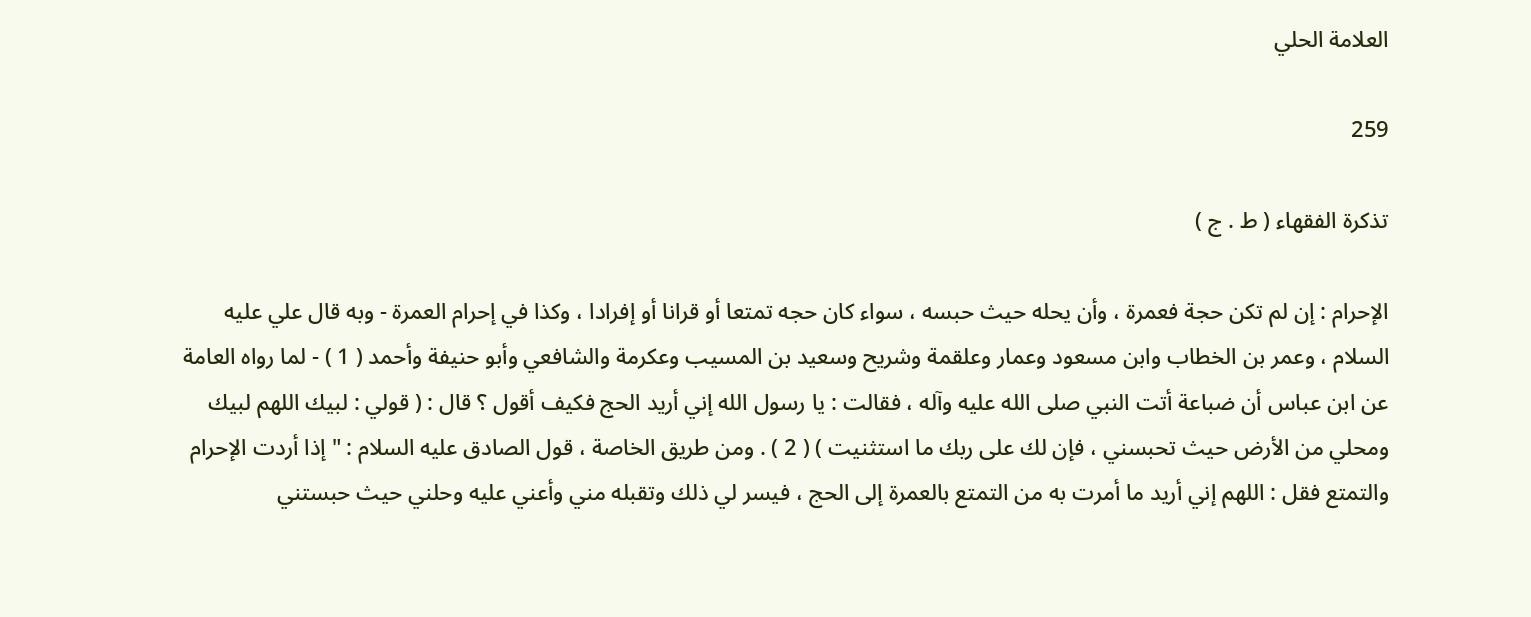العلامة الحلي

259

تذكرة الفقهاء ( ط . ج )

الإحرام : إن لم تكن حجة فعمرة ، وأن يحله حيث حبسه ، سواء كان حجه تمتعا أو قرانا أو إفرادا ، وكذا في إحرام العمرة - وبه قال علي عليه السلام ، وعمر بن الخطاب وابن مسعود وعمار وعلقمة وشريح وسعيد بن المسيب وعكرمة والشافعي وأبو حنيفة وأحمد ( 1 ) - لما رواه العامة عن ابن عباس أن ضباعة أتت النبي صلى الله عليه وآله ، فقالت : يا رسول الله إني أريد الحج فكيف أقول ؟ قال : ( قولي : لبيك اللهم لبيك ومحلي من الأرض حيث تحبسني ، فإن لك على ربك ما استثنيت ) ( 2 ) . ومن طريق الخاصة ، قول الصادق عليه السلام : " إذا أردت الإحرام والتمتع فقل : اللهم إني أريد ما أمرت به من التمتع بالعمرة إلى الحج ، فيسر لي ذلك وتقبله مني وأعني عليه وحلني حيث حبستني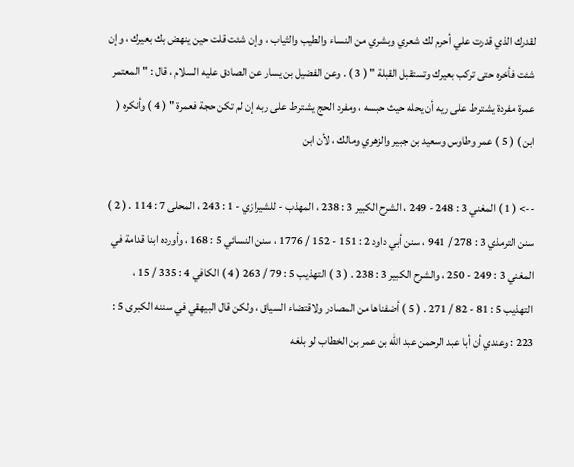لقدرك الذي قدرت علي أحرم لك شعري وبشري من النساء والطيب والثياب ، وإن شئت قلت حين ينهض بك بعيرك ، وإن شئت فأخره حتى تركب بعيرك وتستقبل القبلة " ( 3 ) . وعن الفضيل بن يسار عن الصادق عليه السلام ، قال : " المعتمر عمرة مفردة يشترط على ريه أن يحله حيث حبسه ، ومفرد الحج يشترط على ربه إن لم تكن حجة فعمرة " ( 4 ) وأنكره ( ابن ) ( 5 ) عمر وطاوس وسعيد بن جبير والزهري ومالك ، لأن ابن

--> ( 1 ) المغني 3 : 248 - 249 ، الشرح الكبير 3 : 238 ، المهذب - للشيرازي - 1 : 243 ، المحلى 7 : 114 . ( 2 ) سنن الترمذي 3 : 278 / 941 ، سنن أبي داود 2 : 151 - 152 / 1776 ، سنن النسائي 5 : 168 ، وأورده ابنا قدامة في المغني 3 : 249 - 250 ، والشرح الكبير 3 : 238 . ( 3 ) التهذيب 5 : 79 / 263 ( 4 ) الكافي 4 : 335 / 15 ، التهذيب 5 : 81 - 82 / 271 . ( 5 ) أضفناها من المصادر ولاقتضاء السياق ، ولكن قال البيهقي في سننه الكبرى 5 : 223 : وعندي أن أبا عبد الرحمن عبد الله بن عمر بن الخطاب لو بلغه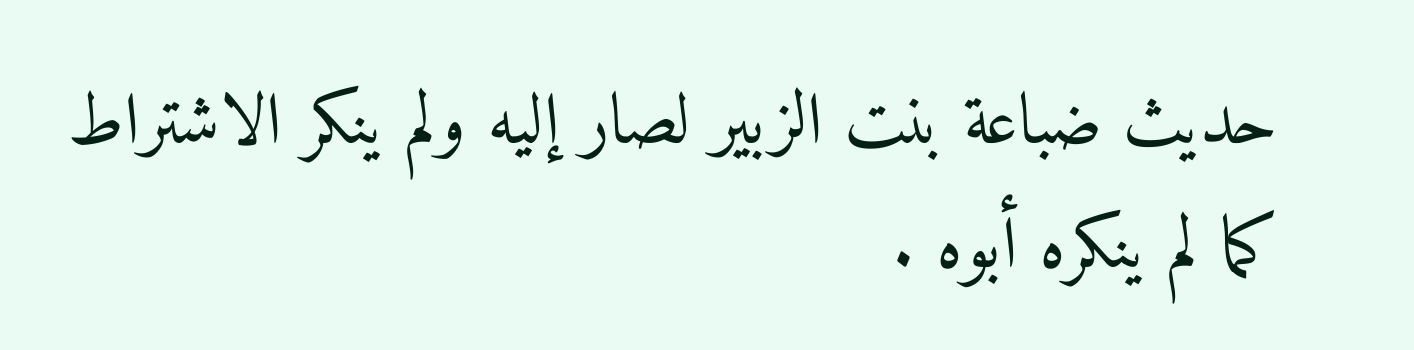حديث ضباعة بنت الزبير لصار إليه ولم ينكر الاشتراط كما لم ينكره أبوه .